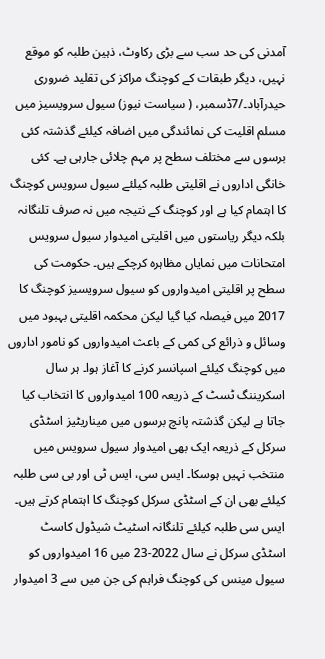آمدنی کی حد سب سے بڑی رکاوٹ، ذہین طلبہ کو موقع نہیں، دیگر طبقات کے کوچنگ مراکز کی تقلید ضروری
حیدرآباد۔/7ڈسمبر، ( سیاست نیوز) سیول سرویسیز میں مسلم اقلیت کی نمائندگی میں اضافہ کیلئے گذشتہ کئی برسوں سے مختلف سطح پر مہم چلائی جارہی ہے۔ کئی خانگی اداروں نے اقلیتی طلبہ کیلئے سیول سرویس کوچنگ کا اہتمام کیا ہے اور کوچنگ کے نتیجہ میں نہ صرف تلنگانہ بلکہ دیگر ریاستوں میں اقلیتی امیدوار سیول سرویس امتحانات میں نمایاں مظاہرہ کرچکے ہیں۔ حکومت کی سطح پر اقلیتی امیدواروں کو سیول سرویسیز کوچنگ کا 2017 میں فیصلہ کیا گیا لیکن محکمہ اقلیتی بہبود میں وسائل و ذرائع کی کمی کے باعث امیدواروں کو نامور اداروں میں کوچنگ کیلئے اسپانسر کرنے کا آغاز ہوا۔ ہر سال اسکریننگ ٹسٹ کے ذریعہ 100 امیدواروں کا انتخاب کیا جاتا ہے لیکن گذشتہ پانچ برسوں میں میناریٹیز اسٹڈی سرکل کے ذریعہ ایک بھی امیدوار سیول سرویس میں منتخب نہیں ہوسکا۔ ایس سی، ایس ٹی اور بی سی طلبہ کیلئے بھی ان کے اسٹڈی سرکل کوچنگ کا اہتمام کرتے ہیں۔ ایس سی طلبہ کیلئے تلنگانہ اسٹیٹ شیڈول کاسٹ اسٹڈی سرکل نے سال 2022-23 میں 16 امیدواروں کو سیول مینس کی کوچنگ فراہم کی جن میں سے 3 امیدوار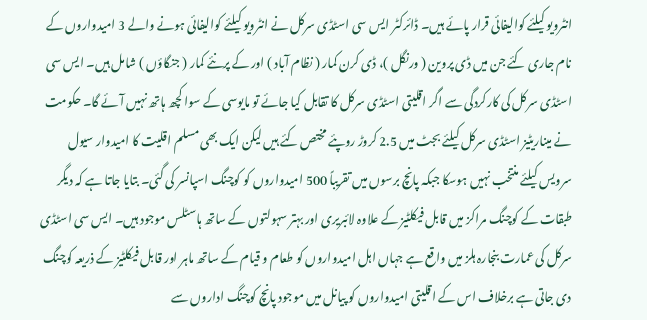انٹرویو کیلئے کوالیفائی قرار پائے ہیں۔ ڈائرکٹر ایس سی اسٹڈی سرکل نے انٹرویو کیلئے کوالیفائی ہونے والے 3 امیدواروں کے نام جاری کئے جن میں ڈی پروین ( ورنگل )، ڈی کرن کمار ( نظام آباد ) اور کے پرنئے کمار ( جنگاؤں ) شامل ہیں۔ ایس سی اسٹڈی سرکل کی کارکردگی سے اگر اقلیتی اسٹڈی سرکل کا تقابل کیا جائے تو مایوسی کے سوا کچھ ہاتھ نہیں آئے گا۔ حکومت نے میناریٹیز اسٹڈی سرکل کیلئے بجٹ میں 2.5 کروڑ روپئے مختص کئے ہیں لیکن ایک بھی مسلم اقلیت کا امیدوار سیول سرویس کیلئے منتخب نہیں ہوسکا جبکہ پانچ برسوں میں تقریباً 500 امیدواروں کو کوچنگ اسپانسر کی گئی۔ بتایا جاتا ہے کہ دیگر طبقات کے کوچنگ مراکز میں قابل فیکلٹیز کے علاوہ لائبریری اور بہتر سہولتوں کے ساتھ ہاسٹلس موجود ہیں۔ ایس سی اسٹڈی سرکل کی عمارت بنجارہ ہلز میں واقع ہے جہاں اہل امیدواروں کو طعام و قیام کے ساتھ ماہر اور قابل فیکلٹیز کے ذریعہ کوچنگ دی جاتی ہے برخلاف اس کے اقلیتی امیدواروں کو پیانل میں موجود پانچ کوچنگ اداروں سے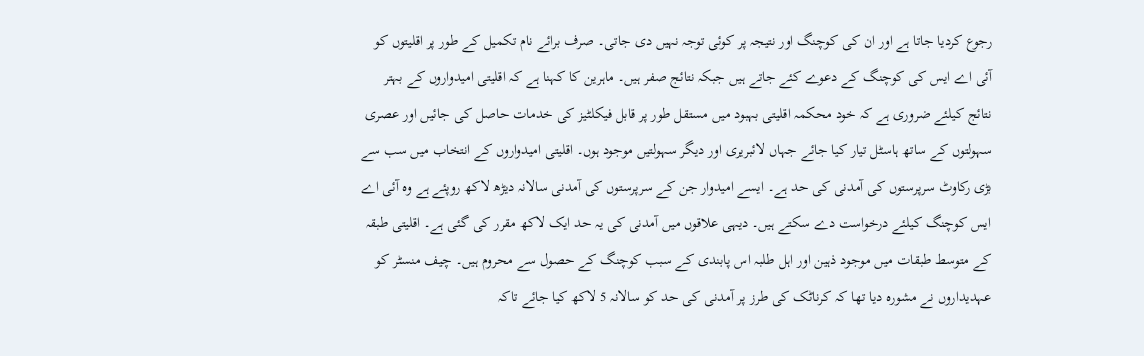رجوع کردیا جاتا ہے اور ان کی کوچنگ اور نتیجہ پر کوئی توجہ نہیں دی جاتی۔ صرف برائے نام تکمیل کے طور پر اقلیتوں کو آئی اے ایس کی کوچنگ کے دعوے کئے جاتے ہیں جبکہ نتائج صفر ہیں۔ ماہرین کا کہنا ہے کہ اقلیتی امیدواروں کے بہتر نتائج کیلئے ضروری ہے کہ خود محکمہ اقلیتی بہبود میں مستقل طور پر قابل فیکلٹیز کی خدمات حاصل کی جائیں اور عصری سہولتوں کے ساتھ ہاسٹل تیار کیا جائے جہاں لائبریری اور دیگر سہولتیں موجود ہوں۔ اقلیتی امیدواروں کے انتخاب میں سب سے بڑی رکاوٹ سرپرستوں کی آمدنی کی حد ہے۔ ایسے امیدوار جن کے سرپرستوں کی آمدنی سالانہ دیڑھ لاکھ روپئے ہے وہ آئی اے ایس کوچنگ کیلئے درخواست دے سکتے ہیں۔ دیہی علاقوں میں آمدنی کی یہ حد ایک لاکھ مقرر کی گئی ہے۔ اقلیتی طبقہ کے متوسط طبقات میں موجود ذہین اور اہل طلبہ اس پابندی کے سبب کوچنگ کے حصول سے محروم ہیں۔ چیف منسٹر کو عہدیداروں نے مشورہ دیا تھا کہ کرناٹک کی طرز پر آمدنی کی حد کو سالانہ 5 لاکھ کیا جائے تاکہ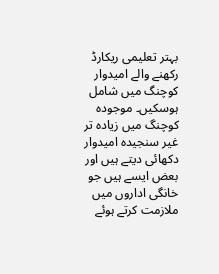بہتر تعلیمی ریکارڈ رکھنے والے امیدوار کوچنگ میں شامل ہوسکیں۔ موجودہ کوچنگ میں زیادہ تر غیر سنجیدہ امیدوار دکھائی دیتے ہیں اور بعض ایسے ہیں جو خانگی اداروں میں ملازمت کرتے ہوئے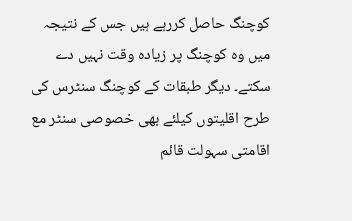کوچنگ حاصل کررہے ہیں جس کے نتیجہ میں وہ کوچنگ پر زیادہ وقت نہیں دے سکتے۔ دیگر طبقات کے کوچنگ سنٹرس کی طرح اقلیتوں کیلئے بھی خصوصی سنٹر مع اقامتی سہولت قائم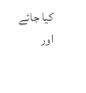کیا جائے اور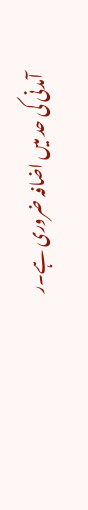آمدنی کی حد میں اضافہ ضروری ہے۔ر